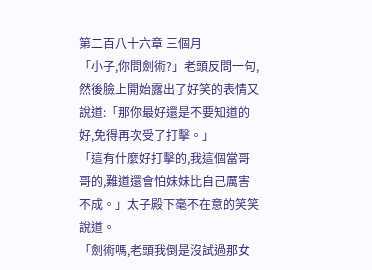第二百八十六章 三個月
「小子,你問劍術?」老頭反問一句,然後臉上開始露出了好笑的表情又說道:「那你最好還是不要知道的好,免得再次受了打擊。」
「這有什麼好打擊的,我這個當哥哥的,難道還會怕妹妹比自己厲害不成。」太子殿下毫不在意的笑笑說道。
「劍術嗎,老頭我倒是沒試過那女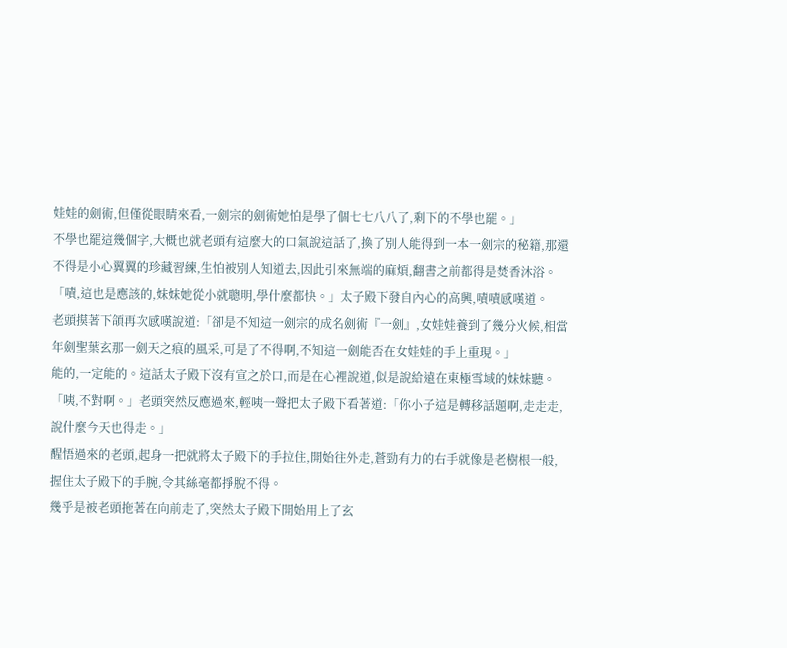娃娃的劍術,但僅從眼睛來看,一劍宗的劍術她怕是學了個七七八八了,剩下的不學也罷。」
不學也罷這幾個字,大概也就老頭有這麼大的口氣說這話了,換了別人能得到一本一劍宗的秘籍,那還不得是小心翼翼的珍藏習練,生怕被別人知道去,因此引來無端的麻煩,翻書之前都得是焚香沐浴。
「嘖,這也是應該的,妹妹她從小就聰明,學什麼都快。」太子殿下發自內心的高興,嘖嘖感嘆道。
老頭摸著下頜再次感嘆說道:「卻是不知這一劍宗的成名劍術『一劍』,女娃娃養到了幾分火候,相當年劍聖葉玄那一劍天之痕的風采,可是了不得啊,不知這一劍能否在女娃娃的手上重現。」
能的,一定能的。這話太子殿下沒有宣之於口,而是在心裡說道,似是說給遠在東極雪域的妹妹聽。
「咦,不對啊。」老頭突然反應過來,輕咦一聲把太子殿下看著道:「你小子這是轉移話題啊,走走走,說什麼今天也得走。」
醒悟過來的老頭,起身一把就將太子殿下的手拉住,開始往外走,蒼勁有力的右手就像是老樹根一般,握住太子殿下的手腕,令其絲毫都掙脫不得。
幾乎是被老頭拖著在向前走了,突然太子殿下開始用上了玄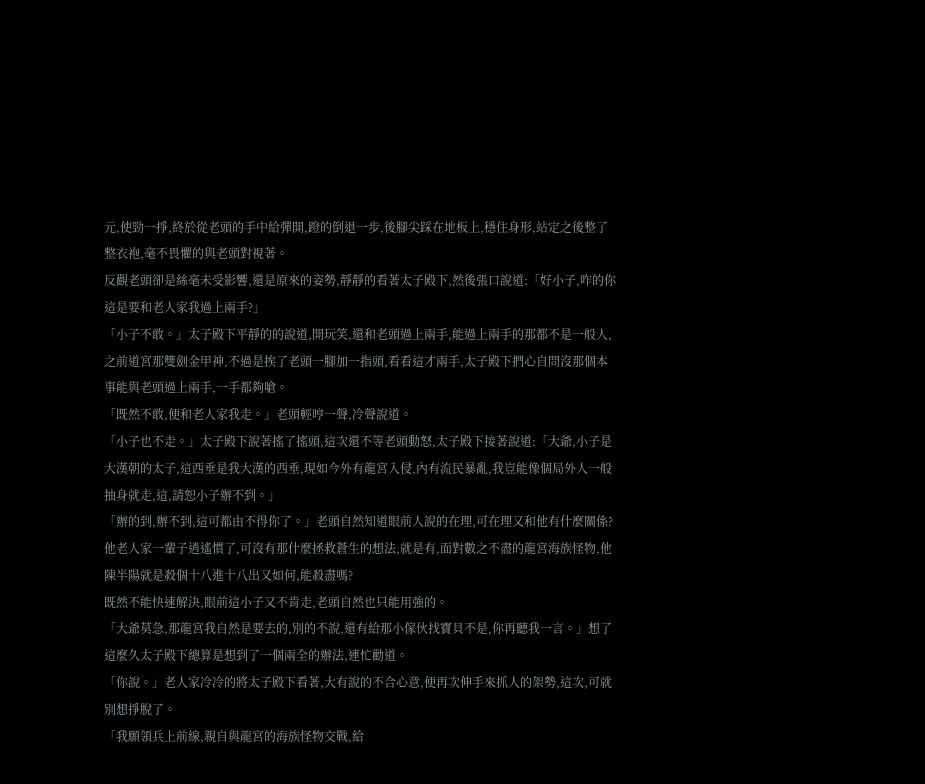元,使勁一掙,終於從老頭的手中給彈開,蹬的倒退一步,後腳尖踩在地板上,穩住身形,站定之後整了整衣袍,毫不畏懼的與老頭對視著。
反觀老頭卻是絲毫未受影響,還是原來的姿勢,靜靜的看著太子殿下,然後張口說道:「好小子,咋的你這是要和老人家我過上兩手?」
「小子不敢。」太子殿下平靜的的說道,開玩笑,還和老頭過上兩手,能過上兩手的那都不是一般人,之前道宮那雙劍金甲神,不過是挨了老頭一腳加一指頭,看看這才兩手,太子殿下捫心自問沒那個本事能與老頭過上兩手,一手都夠嗆。
「既然不敢,便和老人家我走。」老頭輕哼一聲,冷聲說道。
「小子也不走。」太子殿下說著搖了搖頭,這次還不等老頭動怒,太子殿下接著說道:「大爺,小子是大漢朝的太子,這西垂是我大漢的西垂,現如今外有龍宮入侵,內有流民暴亂,我豈能像個局外人一般抽身就走,這,請恕小子辦不到。」
「辦的到,辦不到,這可都由不得你了。」老頭自然知道眼前人說的在理,可在理又和他有什麼關係?
他老人家一輩子逍遙慣了,可沒有那什麼拯救蒼生的想法,就是有,面對數之不盡的龍宮海族怪物,他陳半陽就是殺個十八進十八出又如何,能殺盡嗎?
既然不能快速解決,眼前這小子又不肯走,老頭自然也只能用強的。
「大爺莫急,那龍宮我自然是要去的,別的不說,還有給那小傢伙找寶貝不是,你再聽我一言。」想了這麼久太子殿下總算是想到了一個兩全的辦法,連忙勸道。
「你說。」老人家冷冷的將太子殿下看著,大有說的不合心意,便再次伸手來抓人的架勢,這次,可就別想掙脫了。
「我願領兵上前線,親自與龍宮的海族怪物交戰,給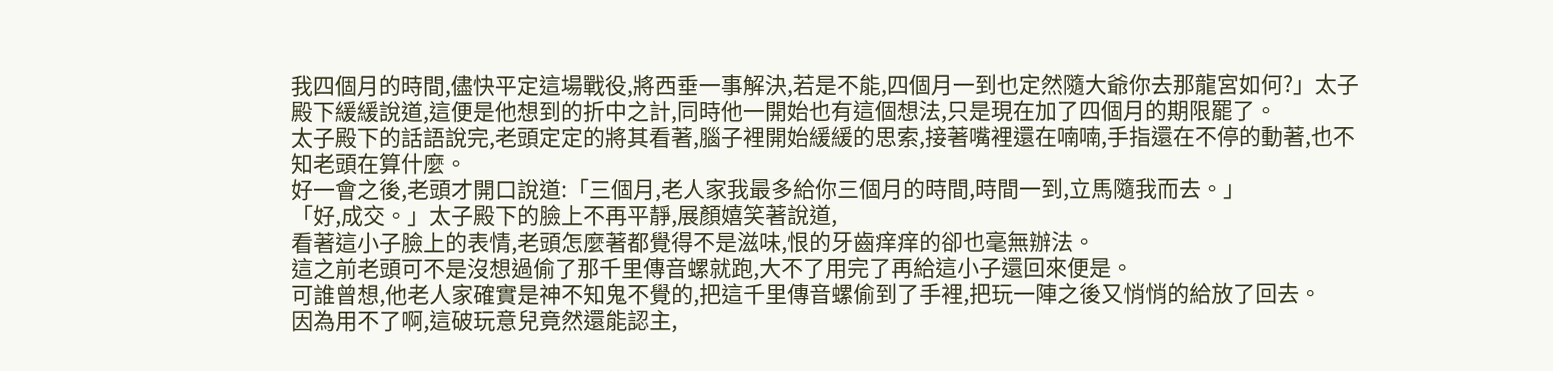我四個月的時間,儘快平定這場戰役,將西垂一事解決,若是不能,四個月一到也定然隨大爺你去那龍宮如何?」太子殿下緩緩說道,這便是他想到的折中之計,同時他一開始也有這個想法,只是現在加了四個月的期限罷了。
太子殿下的話語說完,老頭定定的將其看著,腦子裡開始緩緩的思索,接著嘴裡還在喃喃,手指還在不停的動著,也不知老頭在算什麼。
好一會之後,老頭才開口說道:「三個月,老人家我最多給你三個月的時間,時間一到,立馬隨我而去。」
「好,成交。」太子殿下的臉上不再平靜,展顏嬉笑著說道,
看著這小子臉上的表情,老頭怎麼著都覺得不是滋味,恨的牙齒痒痒的卻也毫無辦法。
這之前老頭可不是沒想過偷了那千里傳音螺就跑,大不了用完了再給這小子還回來便是。
可誰曾想,他老人家確實是神不知鬼不覺的,把這千里傳音螺偷到了手裡,把玩一陣之後又悄悄的給放了回去。
因為用不了啊,這破玩意兒竟然還能認主,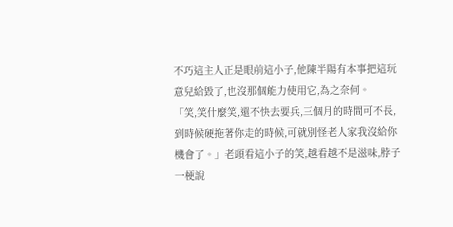不巧這主人正是眼前這小子,他陳半陽有本事把這玩意兒給毀了,也沒那個能力使用它,為之奈何。
「笑,笑什麼笑,還不快去要兵,三個月的時間可不長,到時候硬拖著你走的時候,可就別怪老人家我沒給你機會了。」老頭看這小子的笑,越看越不是滋味,脖子一梗說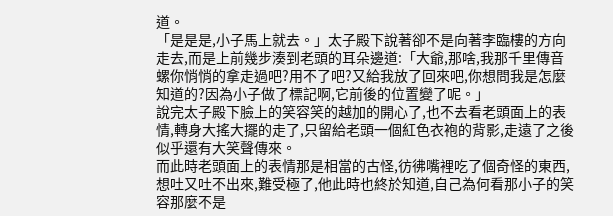道。
「是是是,小子馬上就去。」太子殿下說著卻不是向著李臨樓的方向走去,而是上前幾步湊到老頭的耳朵邊道:「大爺,那啥,我那千里傳音螺你悄悄的拿走過吧?用不了吧?又給我放了回來吧,你想問我是怎麼知道的?因為小子做了標記啊,它前後的位置變了呢。」
說完太子殿下臉上的笑容笑的越加的開心了,也不去看老頭面上的表情,轉身大搖大擺的走了,只留給老頭一個紅色衣袍的背影,走遠了之後似乎還有大笑聲傳來。
而此時老頭面上的表情那是相當的古怪,彷彿嘴裡吃了個奇怪的東西,想吐又吐不出來,難受極了,他此時也終於知道,自己為何看那小子的笑容那麼不是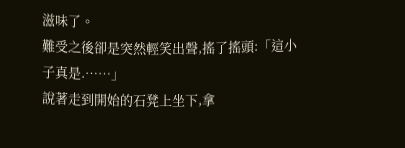滋味了。
難受之後卻是突然輕笑出聲,搖了搖頭:「這小子真是.……」
說著走到開始的石凳上坐下,拿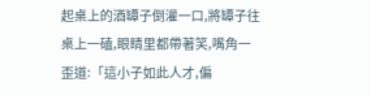起桌上的酒罈子倒灌一口,將罈子往桌上一磕,眼睛里都帶著笑,嘴角一歪道:「這小子如此人才,偏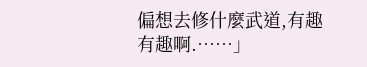偏想去修什麼武道,有趣有趣啊.……」